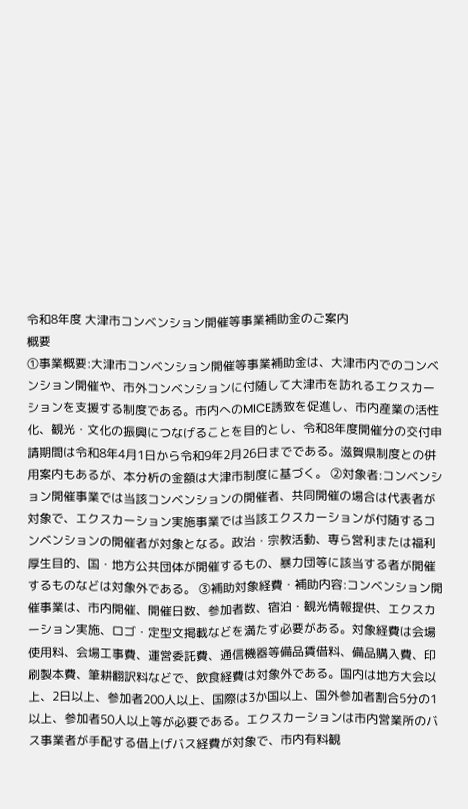令和8年度 大津市コンベンション開催等事業補助金のご案内
概要
①事業概要:大津市コンベンション開催等事業補助金は、大津市内でのコンベンション開催や、市外コンベンションに付随して大津市を訪れるエクスカーションを支援する制度である。市内へのMICE誘致を促進し、市内産業の活性化、観光・文化の振興につなげることを目的とし、令和8年度開催分の交付申請期間は令和8年4月1日から令和9年2月26日までである。滋賀県制度との併用案内もあるが、本分析の金額は大津市制度に基づく。 ②対象者:コンベンション開催事業では当該コンベンションの開催者、共同開催の場合は代表者が対象で、エクスカーション実施事業では当該エクスカーションが付随するコンベンションの開催者が対象となる。政治・宗教活動、専ら営利または福利厚生目的、国・地方公共団体が開催するもの、暴力団等に該当する者が開催するものなどは対象外である。 ③補助対象経費・補助内容:コンベンション開催事業は、市内開催、開催日数、参加者数、宿泊・観光情報提供、エクスカーション実施、ロゴ・定型文掲載などを満たす必要がある。対象経費は会場使用料、会場工事費、運営委託費、通信機器等備品賃借料、備品購入費、印刷製本費、筆耕翻訳料などで、飲食経費は対象外である。国内は地方大会以上、2日以上、参加者200人以上、国際は3か国以上、国外参加者割合5分の1以上、参加者50人以上等が必要である。エクスカーションは市内営業所のバス事業者が手配する借上げバス経費が対象で、市内有料観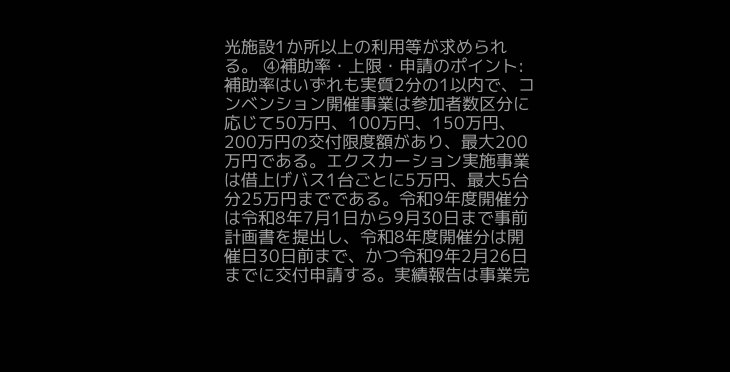光施設1か所以上の利用等が求められる。 ④補助率・上限・申請のポイント:補助率はいずれも実質2分の1以内で、コンベンション開催事業は参加者数区分に応じて50万円、100万円、150万円、200万円の交付限度額があり、最大200万円である。エクスカーション実施事業は借上げバス1台ごとに5万円、最大5台分25万円までである。令和9年度開催分は令和8年7月1日から9月30日まで事前計画書を提出し、令和8年度開催分は開催日30日前まで、かつ令和9年2月26日までに交付申請する。実績報告は事業完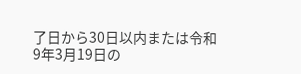了日から30日以内または令和9年3月19日の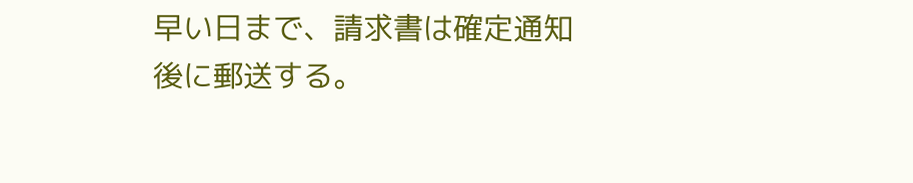早い日まで、請求書は確定通知後に郵送する。